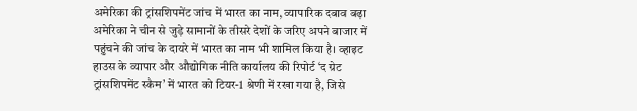अमेरिका की ट्रांसशिपमेंट जांच में भारत का नाम, व्यापारिक दबाव बढ़ा
अमेरिका ने चीन से जुड़े सामानों के तीसरे देशों के जरिए अपने बाजार में पहुंचने की जांच के दायरे में भारत का नाम भी शामिल किया है। व्हाइट हाउस के व्यापार और औद्योगिक नीति कार्यालय की रिपोर्ट ‘द ग्रेट ट्रांसशिपमेंट स्कैम’ में भारत को टियर-1 श्रेणी में रखा गया है, जिसे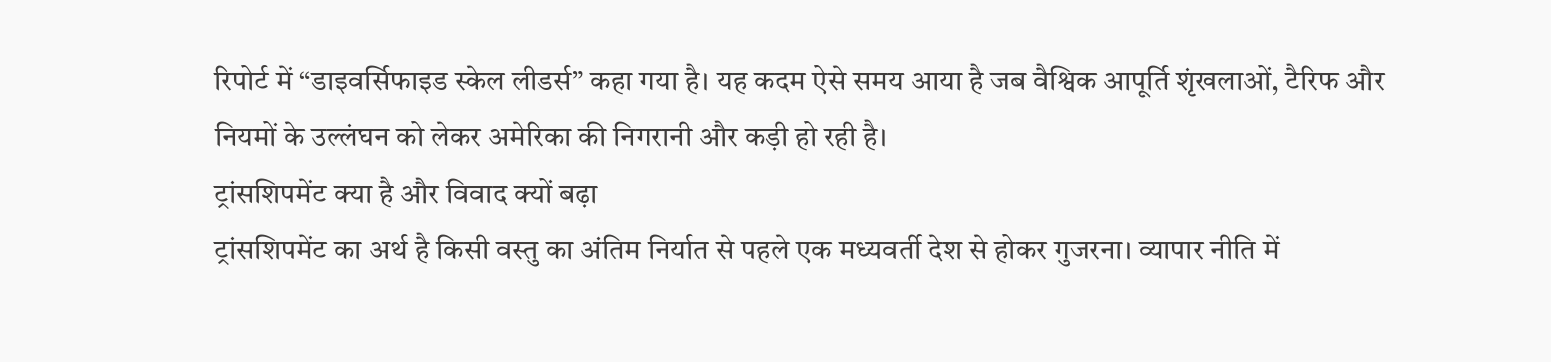रिपोर्ट में “डाइवर्सिफाइड स्केल लीडर्स” कहा गया है। यह कदम ऐसे समय आया है जब वैश्विक आपूर्ति शृंखलाओं, टैरिफ और नियमों के उल्लंघन को लेकर अमेरिका की निगरानी और कड़ी हो रही है।
ट्रांसशिपमेंट क्या है और विवाद क्यों बढ़ा
ट्रांसशिपमेंट का अर्थ है किसी वस्तु का अंतिम निर्यात से पहले एक मध्यवर्ती देश से होकर गुजरना। व्यापार नीति में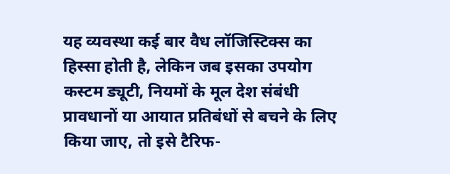यह व्यवस्था कई बार वैध लॉजिस्टिक्स का हिस्सा होती है, लेकिन जब इसका उपयोग कस्टम ड्यूटी, नियमों के मूल देश संबंधी प्रावधानों या आयात प्रतिबंधों से बचने के लिए किया जाए, तो इसे टैरिफ-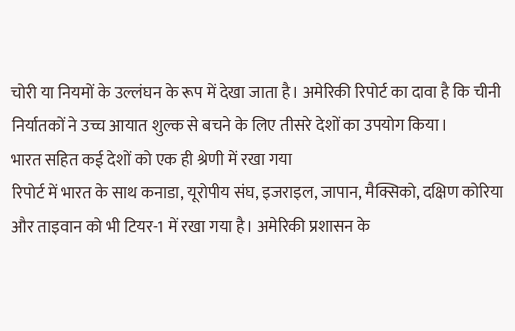चोरी या नियमों के उल्लंघन के रूप में देखा जाता है। अमेरिकी रिपोर्ट का दावा है कि चीनी निर्यातकों ने उच्च आयात शुल्क से बचने के लिए तीसरे देशों का उपयोग किया।
भारत सहित कई देशों को एक ही श्रेणी में रखा गया
रिपोर्ट में भारत के साथ कनाडा, यूरोपीय संघ, इजराइल, जापान, मैक्सिको, दक्षिण कोरिया और ताइवान को भी टियर-1 में रखा गया है। अमेरिकी प्रशासन के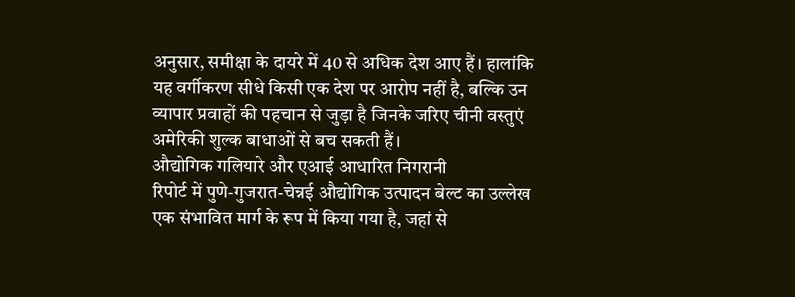अनुसार, समीक्षा के दायरे में 40 से अधिक देश आए हैं। हालांकि यह वर्गीकरण सीधे किसी एक देश पर आरोप नहीं है, बल्कि उन व्यापार प्रवाहों की पहचान से जुड़ा है जिनके जरिए चीनी वस्तुएं अमेरिकी शुल्क बाधाओं से बच सकती हैं।
औद्योगिक गलियारे और एआई आधारित निगरानी
रिपोर्ट में पुणे-गुजरात-चेन्नई औद्योगिक उत्पादन बेल्ट का उल्लेख एक संभावित मार्ग के रूप में किया गया है, जहां से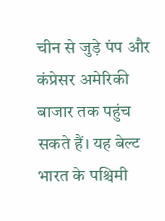चीन से जुड़े पंप और कंप्रेसर अमेरिकी बाजार तक पहुंच सकते हैं। यह बेल्ट भारत के पश्चिमी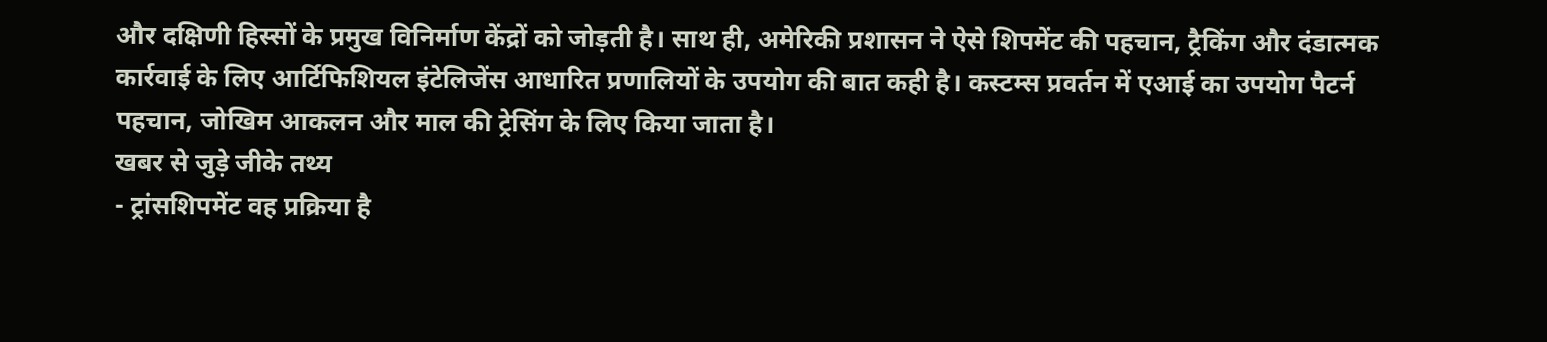और दक्षिणी हिस्सों के प्रमुख विनिर्माण केंद्रों को जोड़ती है। साथ ही, अमेरिकी प्रशासन ने ऐसे शिपमेंट की पहचान, ट्रैकिंग और दंडात्मक कार्रवाई के लिए आर्टिफिशियल इंटेलिजेंस आधारित प्रणालियों के उपयोग की बात कही है। कस्टम्स प्रवर्तन में एआई का उपयोग पैटर्न पहचान, जोखिम आकलन और माल की ट्रेसिंग के लिए किया जाता है।
खबर से जुड़े जीके तथ्य
- ट्रांसशिपमेंट वह प्रक्रिया है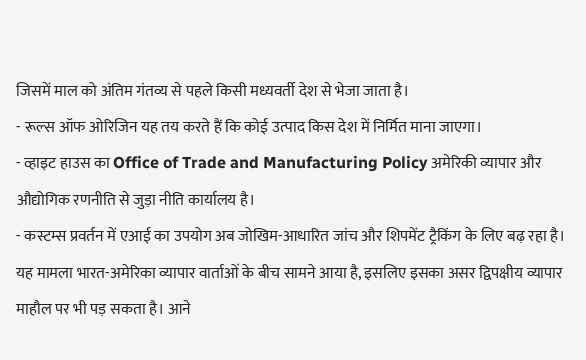जिसमें माल को अंतिम गंतव्य से पहले किसी मध्यवर्ती देश से भेजा जाता है।
- रूल्स ऑफ ओरिजिन यह तय करते हैं कि कोई उत्पाद किस देश में निर्मित माना जाएगा।
- व्हाइट हाउस का Office of Trade and Manufacturing Policy अमेरिकी व्यापार और औद्योगिक रणनीति से जुड़ा नीति कार्यालय है।
- कस्टम्स प्रवर्तन में एआई का उपयोग अब जोखिम-आधारित जांच और शिपमेंट ट्रैकिंग के लिए बढ़ रहा है।
यह मामला भारत-अमेरिका व्यापार वार्ताओं के बीच सामने आया है, इसलिए इसका असर द्विपक्षीय व्यापार माहौल पर भी पड़ सकता है। आने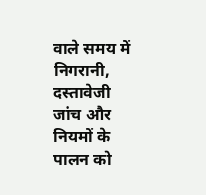वाले समय में निगरानी, दस्तावेजी जांच और नियमों के पालन को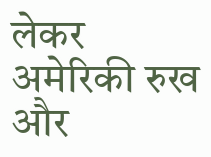लेकर अमेरिकी रुख और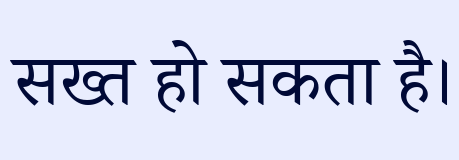सख्त हो सकता है।